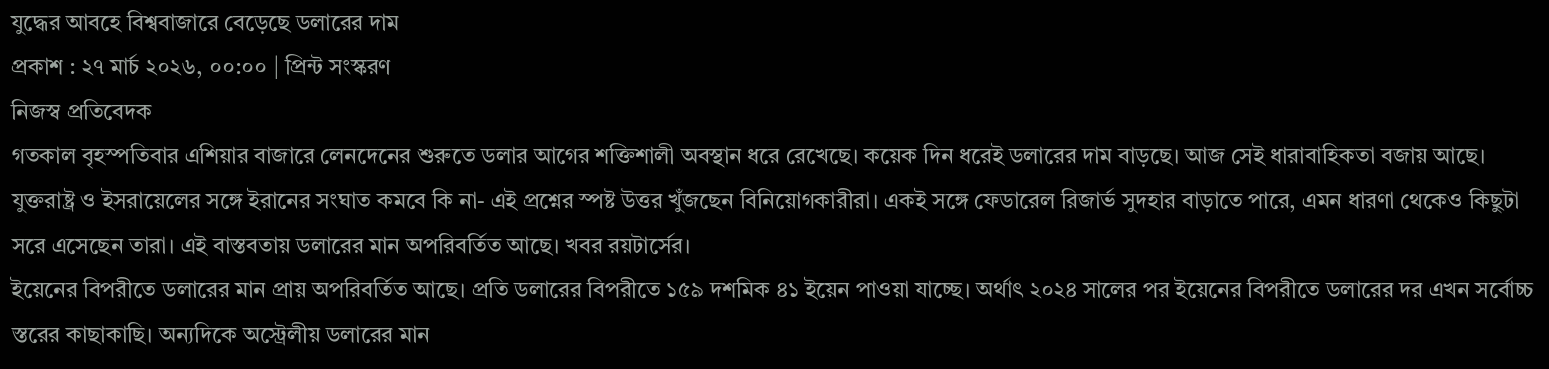যুদ্ধের আবহে বিশ্ববাজারে বেড়েছে ডলারের দাম
প্রকাশ : ২৭ মার্চ ২০২৬, ০০:০০ | প্রিন্ট সংস্করণ
নিজস্ব প্রতিবেদক
গতকাল বৃহস্পতিবার এশিয়ার বাজারে লেনদেনের শুরুতে ডলার আগের শক্তিশালী অবস্থান ধরে রেখেছে। কয়েক দিন ধরেই ডলারের দাম বাড়ছে। আজ সেই ধারাবাহিকতা বজায় আছে। যুক্তরাষ্ট্র ও ইসরায়েলের সঙ্গে ইরানের সংঘাত কমবে কি না- এই প্রশ্নের স্পষ্ট উত্তর খুঁজছেন বিনিয়োগকারীরা। একই সঙ্গে ফেডারেল রিজার্ভ সুদহার বাড়াতে পারে, এমন ধারণা থেকেও কিছুটা সরে এসেছেন তারা। এই বাস্তবতায় ডলারের মান অপরিবর্তিত আছে। খবর রয়টার্সের।
ইয়েনের বিপরীতে ডলারের মান প্রায় অপরিবর্তিত আছে। প্রতি ডলারের বিপরীতে ১৫৯ দশমিক ৪১ ইয়েন পাওয়া যাচ্ছে। অর্থাৎ ২০২৪ সালের পর ইয়েনের বিপরীতে ডলারের দর এখন সর্বোচ্চ স্তরের কাছাকাছি। অন্যদিকে অস্ট্রেলীয় ডলারের মান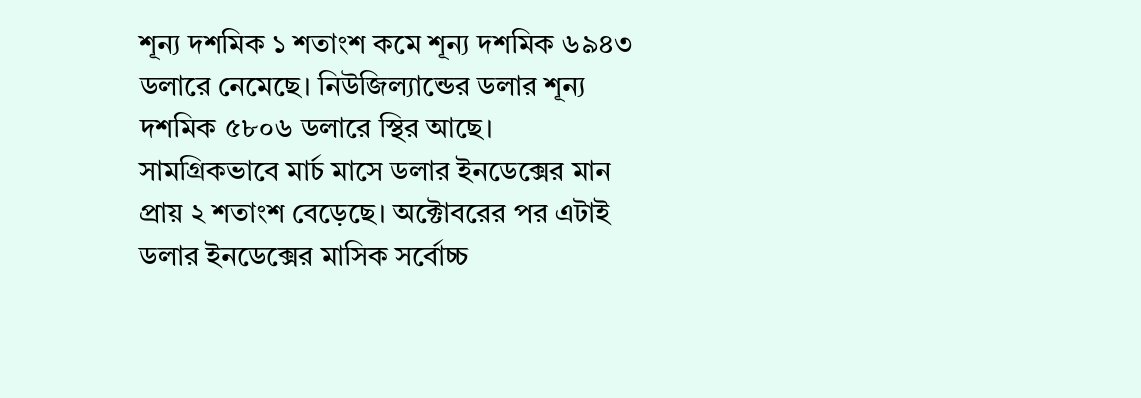শূন্য দশমিক ১ শতাংশ কমে শূন্য দশমিক ৬৯৪৩ ডলারে নেমেছে। নিউজিল্যান্ডের ডলার শূন্য দশমিক ৫৮০৬ ডলারে স্থির আছে।
সামগ্রিকভাবে মার্চ মাসে ডলার ইনডেক্সের মান প্রায় ২ শতাংশ বেড়েছে। অক্টোবরের পর এটাই ডলার ইনডেক্সের মাসিক সর্বোচ্চ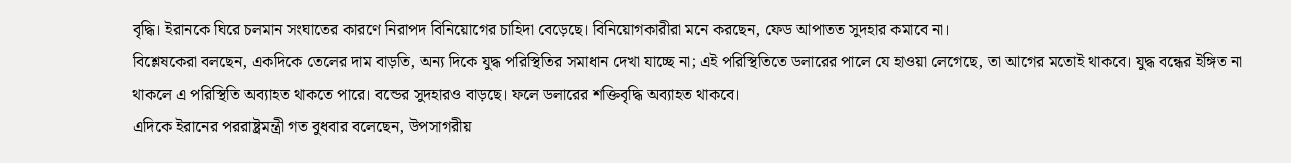বৃদ্ধি। ইরানকে ঘিরে চলমান সংঘাতের কারণে নিরাপদ বিনিয়োগের চাহিদা বেড়েছে। বিনিয়োগকারীরা মনে করছেন, ফেড আপাতত সুদহার কমাবে না।
বিশ্লেষকেরা বলছেন, একদিকে তেলের দাম বাড়তি, অন্য দিকে যুদ্ধ পরিস্থিতির সমাধান দেখা যাচ্ছে না; এই পরিস্থিতিতে ডলারের পালে যে হাওয়া লেগেছে, তা আগের মতোই থাকবে। যুদ্ধ বন্ধের ইঙ্গিত না থাকলে এ পরিস্থিতি অব্যাহত থাকতে পারে। বন্ডের সুদহারও বাড়ছে। ফলে ডলারের শক্তিবৃদ্ধি অব্যাহত থাকবে।
এদিকে ইরানের পররাষ্ট্রমন্ত্রী গত বুধবার বলেছেন, উপসাগরীয়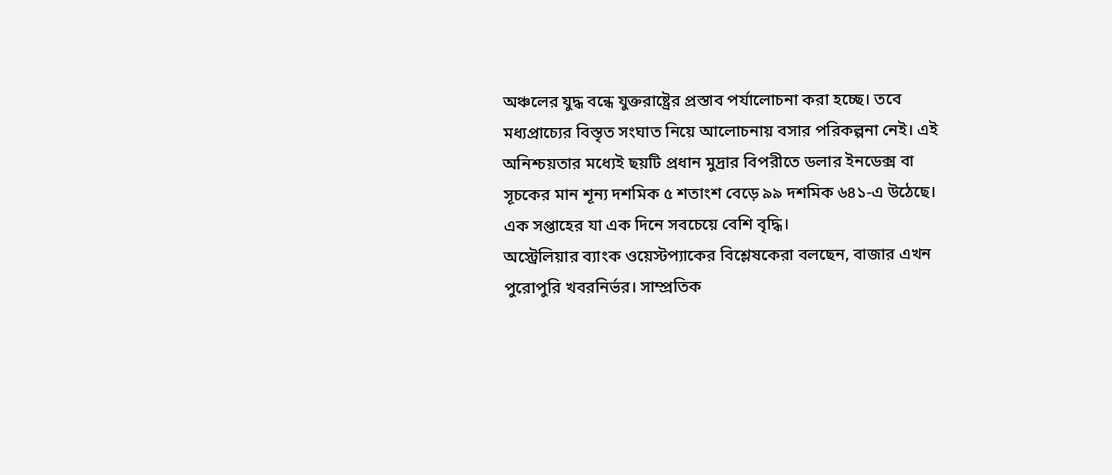অঞ্চলের যুদ্ধ বন্ধে যুক্তরাষ্ট্রের প্রস্তাব পর্যালোচনা করা হচ্ছে। তবে মধ্যপ্রাচ্যের বিস্তৃত সংঘাত নিয়ে আলোচনায় বসার পরিকল্পনা নেই। এই অনিশ্চয়তার মধ্যেই ছয়টি প্রধান মুদ্রার বিপরীতে ডলার ইনডেক্স বা সূচকের মান শূন্য দশমিক ৫ শতাংশ বেড়ে ৯৯ দশমিক ৬৪১-এ উঠেছে। এক সপ্তাহের যা এক দিনে সবচেয়ে বেশি বৃদ্ধি।
অস্ট্রেলিয়ার ব্যাংক ওয়েস্টপ্যাকের বিশ্লেষকেরা বলছেন, বাজার এখন পুরোপুরি খবরনির্ভর। সাম্প্রতিক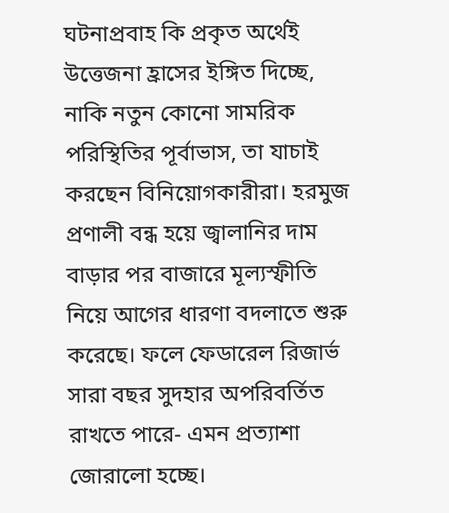ঘটনাপ্রবাহ কি প্রকৃত অর্থেই উত্তেজনা হ্রাসের ইঙ্গিত দিচ্ছে, নাকি নতুন কোনো সামরিক পরিস্থিতির পূর্বাভাস, তা যাচাই করছেন বিনিয়োগকারীরা। হরমুজ প্রণালী বন্ধ হয়ে জ্বালানির দাম বাড়ার পর বাজারে মূল্যস্ফীতি নিয়ে আগের ধারণা বদলাতে শুরু করেছে। ফলে ফেডারেল রিজার্ভ সারা বছর সুদহার অপরিবর্তিত রাখতে পারে- এমন প্রত্যাশা জোরালো হচ্ছে।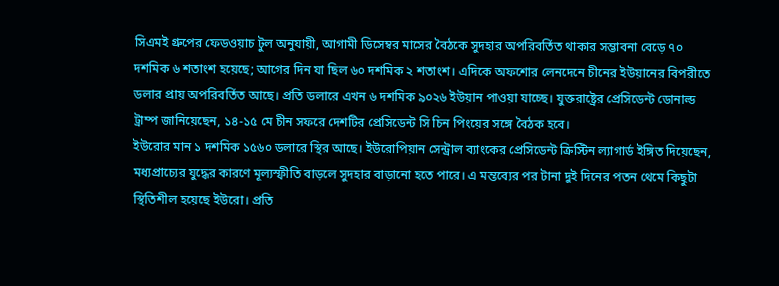সিএমই গ্রুপের ফেডওয়াচ টুল অনুযায়ী, আগামী ডিসেম্বর মাসের বৈঠকে সুদহার অপরিবর্তিত থাকার সম্ভাবনা বেড়ে ৭০ দশমিক ৬ শতাংশ হয়েছে; আগের দিন যা ছিল ৬০ দশমিক ২ শতাংশ। এদিকে অফশোর লেনদেনে চীনের ইউয়ানের বিপরীতে ডলার প্রায় অপরিবর্তিত আছে। প্রতি ডলারে এখন ৬ দশমিক ৯০২৬ ইউয়ান পাওয়া যাচ্ছে। যুক্তরাষ্ট্রের প্রেসিডেন্ট ডোনাল্ড ট্রাম্প জানিয়েছেন, ১৪-১৫ মে চীন সফরে দেশটির প্রেসিডেন্ট সি চিন পিংয়ের সঙ্গে বৈঠক হবে।
ইউরোর মান ১ দশমিক ১৫৬০ ডলারে স্থির আছে। ইউরোপিয়ান সেন্ট্রাল ব্যাংকের প্রেসিডেন্ট ক্রিস্টিন ল্যাগার্ড ইঙ্গিত দিয়েছেন, মধ্যপ্রাচ্যের যুদ্ধের কারণে মূল্যস্ফীতি বাড়লে সুদহার বাড়ানো হতে পারে। এ মন্তব্যের পর টানা দুই দিনের পতন থেমে কিছুটা স্থিতিশীল হয়েছে ইউরো। প্রতি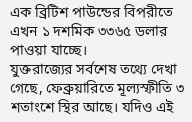এক ব্রিটিশ পাউন্ডের বিপরীতে এখন ১ দশমিক ৩৩৬৫ ডলার পাওয়া যাচ্ছে।
যুক্তরাজ্যের সর্বশেষ তথ্যে দেখা গেছে, ফেব্রুয়ারিতে মূল্যস্ফীতি ৩ শতাংশে স্থির আছে। যদিও এই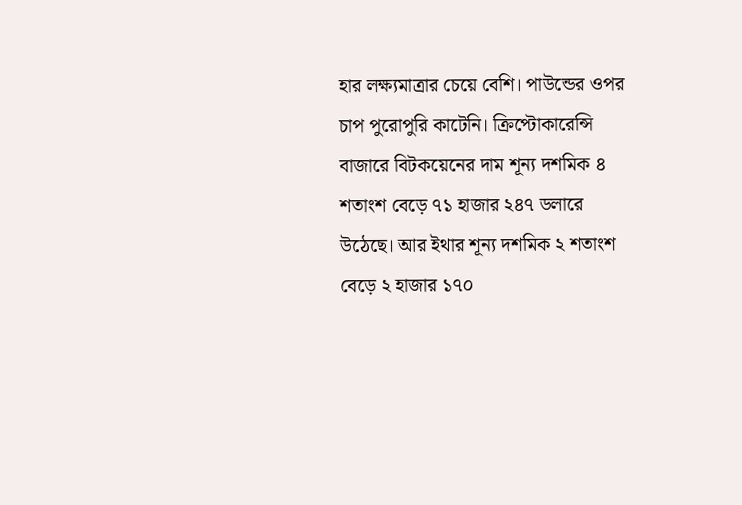হার লক্ষ্যমাত্রার চেয়ে বেশি। পাউন্ডের ওপর চাপ পুরোপুরি কাটেনি। ক্রিপ্টোকারেন্সি বাজারে বিটকয়েনের দাম শূন্য দশমিক ৪ শতাংশ বেড়ে ৭১ হাজার ২৪৭ ডলারে উঠেছে। আর ইথার শূন্য দশমিক ২ শতাংশ বেড়ে ২ হাজার ১৭০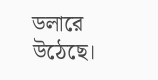ডলারে উঠেছে।